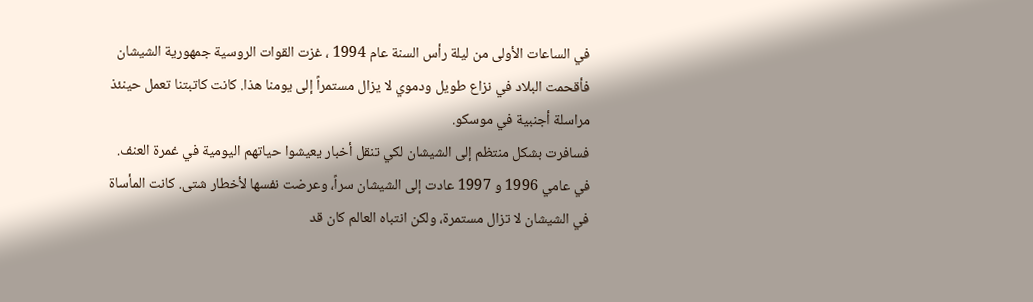في الساعات الأولى من ليلة رأس السنة عام 1994 ، غزت القوات الروسية جمهورية الشيشان فأقحمت البلاد في نزاع طويل ودموي لا يزال مستمراً إلى يومنا هذا. كانت كاتبتنا تعمل حينئذ مراسلة أجنبية في موسكو.
فسافرت بشكل منتظم إلى الشيشان لكي تنقل أخبار يعيشوا حياتهم اليومية في غمرة العنف.
في عامي 1996 و 1997 عادت إلى الشيشان سراً، وعرضت نفسها لأخطار شتى. كانت المأساة في الشيشان لا تزال مستمرة، ولكن انتباه العالم كان قد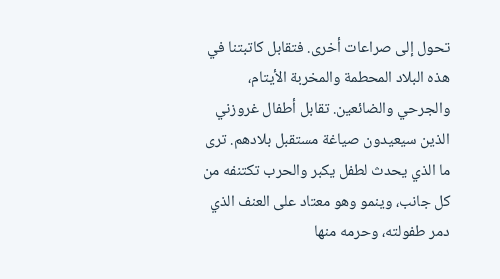تحول إلى صراعات أخرى. فتقابل كاتبتنا في هذه البلاد المحطمة والمخربة الأيتام، والجرحي والضائعين. تقابل أطفال غروزني الذين سيعيدون صياغة مستقبل بلادهم. ترى ما الذي يحدث لطفل يكبر والحرب تكتنفه من كل جانب، وينمو وهو معتاد على العنف الذي دمر طفولته، وحرمه منها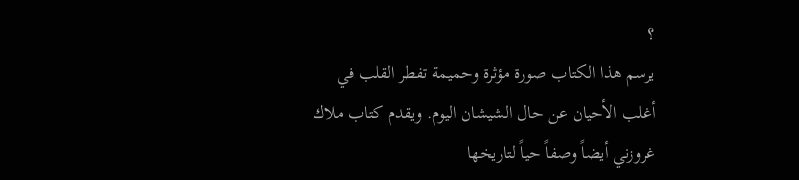؟
يرسم هذا الكتاب صورة مؤثرة وحميمة تفطر القلب في أغلب الأحيان عن حال الشيشان اليوم. ويقدم كتاب ملاك غروزني أيضاً وصفاً حياً لتاريخها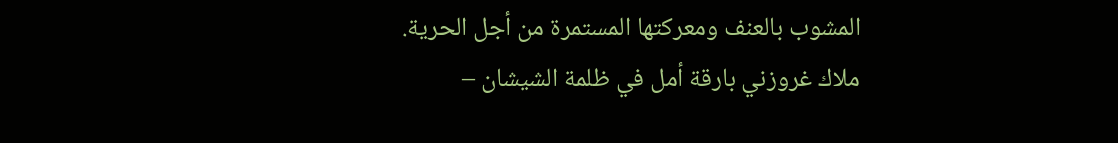المشوب بالعنف ومعركتها المستمرة من أجل الحرية.
ملاك غروزني بارقة أمل في ظلمة الشيشان –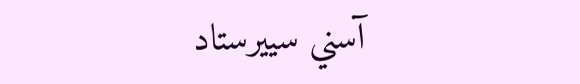آسني سييرستاد